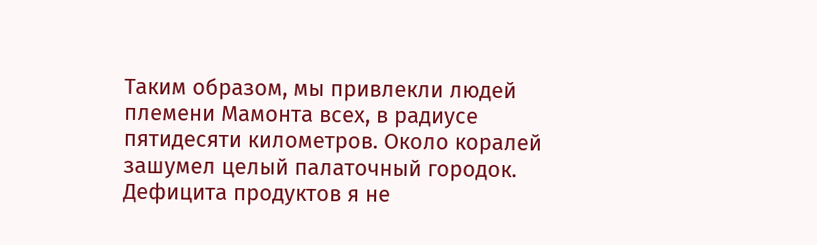Таким образом, мы привлекли людей племени Мамонта всех, в радиусе пятидесяти километров. Около коралей зашумел целый палаточный городок. Дефицита продуктов я не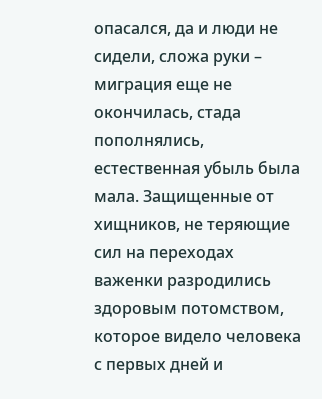опасался, да и люди не сидели, сложа руки – миграция еще не окончилась, стада пополнялись, естественная убыль была мала. Защищенные от хищников, не теряющие сил на переходах важенки разродились здоровым потомством, которое видело человека с первых дней и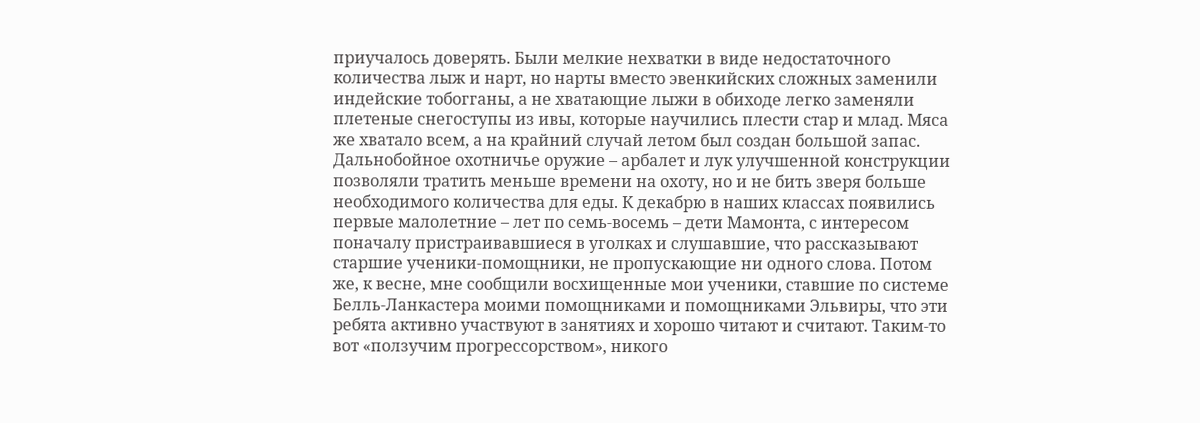приучалось доверять. Были мелкие нехватки в виде недостаточного количества лыж и нарт, но нарты вместо эвенкийских сложных заменили индейские тобогганы, а не хватающие лыжи в обиходе легко заменяли плетеные снегоступы из ивы, которые научились плести стар и млад. Мяса же хватало всем, а на крайний случай летом был создан большой запас. Дальнобойное охотничье оружие – арбалет и лук улучшенной конструкции позволяли тратить меньше времени на охоту, но и не бить зверя больше необходимого количества для еды. К декабрю в наших классах появились первые малолетние – лет по семь-восемь – дети Мамонта, с интересом поначалу пристраивавшиеся в уголках и слушавшие, что рассказывают старшие ученики-помощники, не пропускающие ни одного слова. Потом же, к весне, мне сообщили восхищенные мои ученики, ставшие по системе Белль-Ланкастера моими помощниками и помощниками Эльвиры, что эти ребята активно участвуют в занятиях и хорошо читают и считают. Таким-то вот «ползучим прогрессорством», никого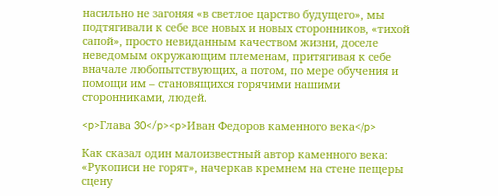насильно не загоняя «в светлое царство будущего», мы подтягивали к себе все новых и новых сторонников, «тихой сапой», просто невиданным качеством жизни, доселе неведомым окружающим племенам, притягивая к себе вначале любопытствующих, а потом, по мере обучения и помощи им – становящихся горячими нашими сторонниками, людей.

<p>Глава 30</p><p>Иван Федоров каменного века</p>

Как сказал один малоизвестный автор каменного века: «Рукописи не горят», начеркав кремнем на стене пещеры сцену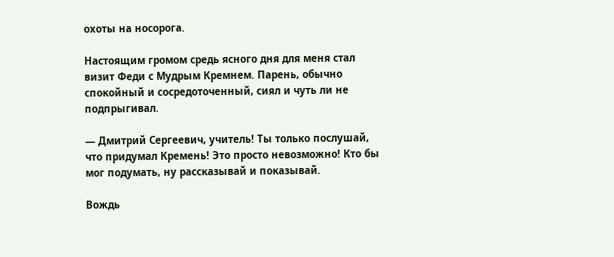охоты на носорога.

Настоящим громом средь ясного дня для меня стал визит Феди с Мудрым Кремнем. Парень, обычно спокойный и сосредоточенный, сиял и чуть ли не подпрыгивал.

— Дмитрий Сергеевич, учитель! Ты только послушай, что придумал Кремень! Это просто невозможно! Кто бы мог подумать, ну рассказывай и показывай.

Вождь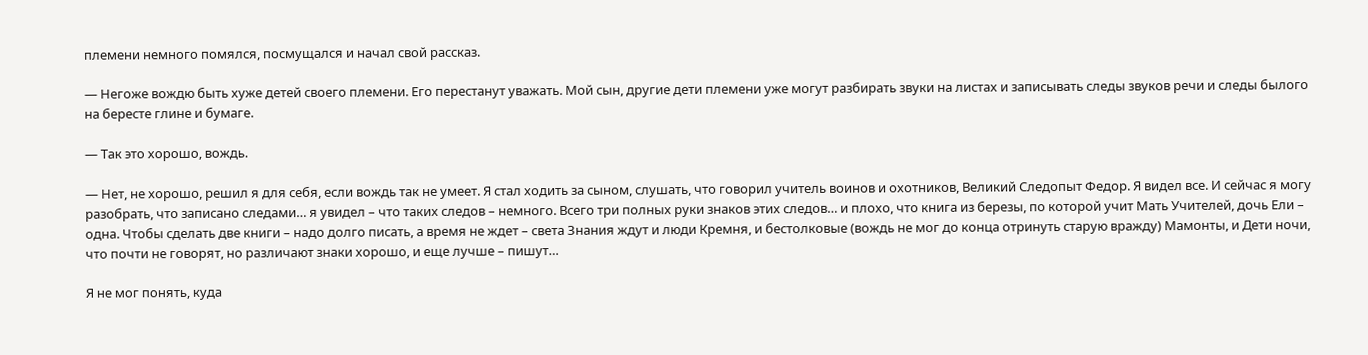племени немного помялся, посмущался и начал свой рассказ.

— Негоже вождю быть хуже детей своего племени. Его перестанут уважать. Мой сын, другие дети племени уже могут разбирать звуки на листах и записывать следы звуков речи и следы былого на бересте глине и бумаге.

— Так это хорошо, вождь.

— Нет, не хорошо, решил я для себя, если вождь так не умеет. Я стал ходить за сыном, слушать, что говорил учитель воинов и охотников, Великий Следопыт Федор. Я видел все. И сейчас я могу разобрать, что записано следами… я увидел – что таких следов – немного. Всего три полных руки знаков этих следов… и плохо, что книга из березы, по которой учит Мать Учителей, дочь Ели – одна. Чтобы сделать две книги – надо долго писать, а время не ждет – света Знания ждут и люди Кремня, и бестолковые (вождь не мог до конца отринуть старую вражду) Мамонты, и Дети ночи, что почти не говорят, но различают знаки хорошо, и еще лучше – пишут…

Я не мог понять, куда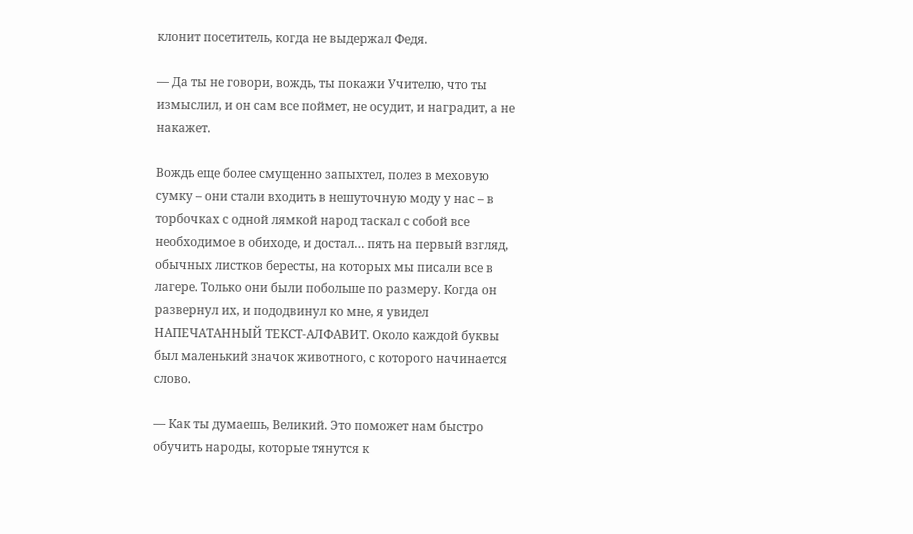клонит посетитель, когда не выдержал Федя.

— Да ты не говори, вождь, ты покажи Учителю, что ты измыслил, и он сам все поймет, не осудит, и наградит, а не накажет.

Вождь еще более смущенно запыхтел, полез в меховую сумку – они стали входить в нешуточную моду у нас – в торбочках с одной лямкой народ таскал с собой все необходимое в обиходе, и достал… пять на первый взгляд, обычных листков бересты, на которых мы писали все в лагере. Только они были побольше по размеру. Когда он развернул их, и пододвинул ко мне, я увидел НАПЕЧАТАННЫЙ ТЕКСТ-АЛФАВИТ. Около каждой буквы был маленький значок животного, с которого начинается слово.

— Как ты думаешь, Великий. Это поможет нам быстро обучить народы, которые тянутся к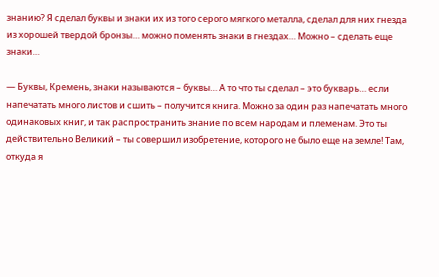знанию? Я сделал буквы и знаки их из того серого мягкого металла, сделал для них гнезда из хорошей твердой бронзы… можно поменять знаки в гнездах… Можно – сделать еще знаки…

— Буквы, Кремень, знаки называются – буквы… А то что ты сделал – это букварь… если напечатать много листов и сшить – получится книга. Можно за один раз напечатать много одинаковых книг, и так распространить знание по всем народам и племенам. Это ты действительно Великий – ты совершил изобретение, которого не было еще на земле! Там, откуда я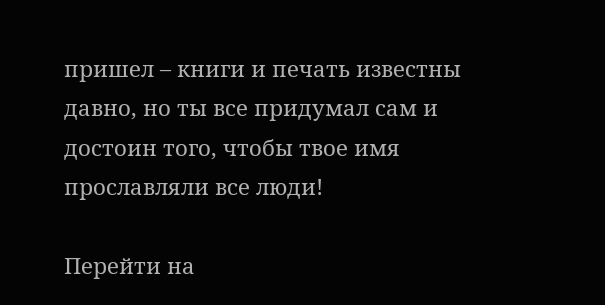пришел – книги и печать известны давно, но ты все придумал сам и достоин того, чтобы твое имя прославляли все люди!

Перейти на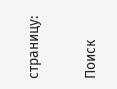страницу:

Поиск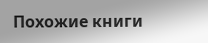Похожие книги